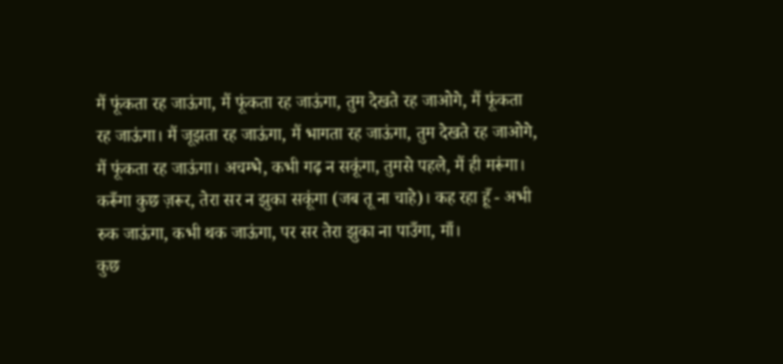मैं फूंकता रह जाऊंगा, मैं फूंकता रह जाऊंगा, तुम देखते रह जाओगे, मैं फूंकता रह जाऊंगा। मैं जूझता रह जाऊंगा, मैं भागता रह जाऊंगा, तुम देखते रह जाओगे, मैं फूंकता रह जाऊंगा। अचम्भे, कभी गढ़ न सकूंगा, तुमसे पहले, मैं ही मरूंगा। करूँगा कुछ ज़रूर, तेरा सर न झुका सकूंगा (जब तू ना चाहे)। कह रहा हूँ - अभी रुक जाऊंगा, कभी थक जाऊंगा, पर सर तेरा झुका ना पाउँगा, माँ।
कुछ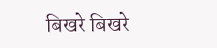बिखरे बिखरे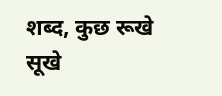शब्द, कुछ रूखे सूखे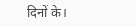दिनों के।